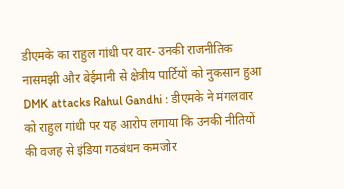डीएमके का राहुल गांधी पर वार- उनकी राजनीतिक नासमझी और बेईमानी से क्षेत्रीय पार्टियों को नुकसान हुआ
DMK attacks Rahul Gandhi : डीएमके ने मंगलवार को राहुल गांधी पर यह आरोप लगाया कि उनकी नीतियों की वजह से इंडिया गठबंधन कमजोर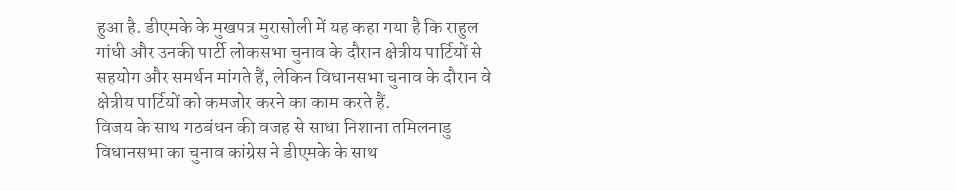हुआ है. डीएमके के मुखपत्र मुरासोली में यह कहा गया है कि राहुल गांधी और उनकी पार्टी लोकसभा चुनाव के दौरान क्षेत्रीय पार्टियों से सहयोग और समर्थन मांगते हैं, लेकिन विधानसभा चुनाव के दौरान वे क्षेत्रीय पार्टियों को कमजोर करने का काम करते हैं.
विजय के साथ गठबंधन की वजह से साधा निशाना तमिलनाडु विधानसभा का चुनाव कांग्रेस ने डीएमके के साथ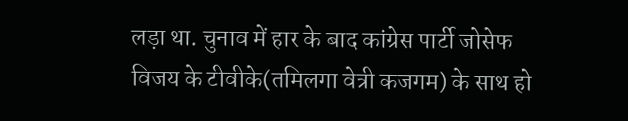लड़ा था. चुनाव में हार के बाद कांग्रेस पार्टी जोसेफ विजय के टीवीके(तमिलगा वेत्री कजगम) के साथ हो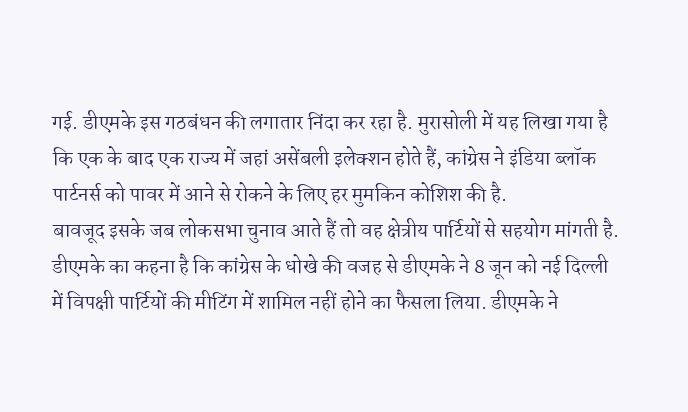गई. डीएमके इस गठबंधन की लगातार निंदा कर रहा है. मुरासोली में यह लिखा गया है कि एक के बाद एक राज्य में जहां असेंबली इलेक्शन होते हैं, कांग्रेस ने इंडिया ब्लॉक पार्टनर्स को पावर में आने से रोकने के लिए हर मुमकिन कोशिश की है.
बावजूद इसके जब लोकसभा चुनाव आते हैं तो वह क्षेत्रीय पार्टियों से सहयोग मांगती है. डीएमके का कहना है कि कांग्रेस के धोखे की वजह से डीएमके ने 8 जून को नई दिल्ली में विपक्षी पार्टियों की मीटिंग में शामिल नहीं होने का फैसला लिया. डीएमके ने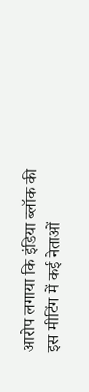आरोप लगाया कि इंडिया ब्लॉक की इस मीटिंग में कई नेताओं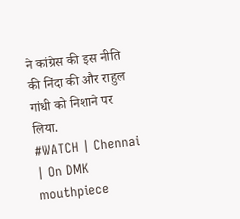ने कांग्रेस की इस नीति की निंदा की और राहुल गांधी को निशाने पर लिया.
#WATCH | Chennai | On DMK mouthpiece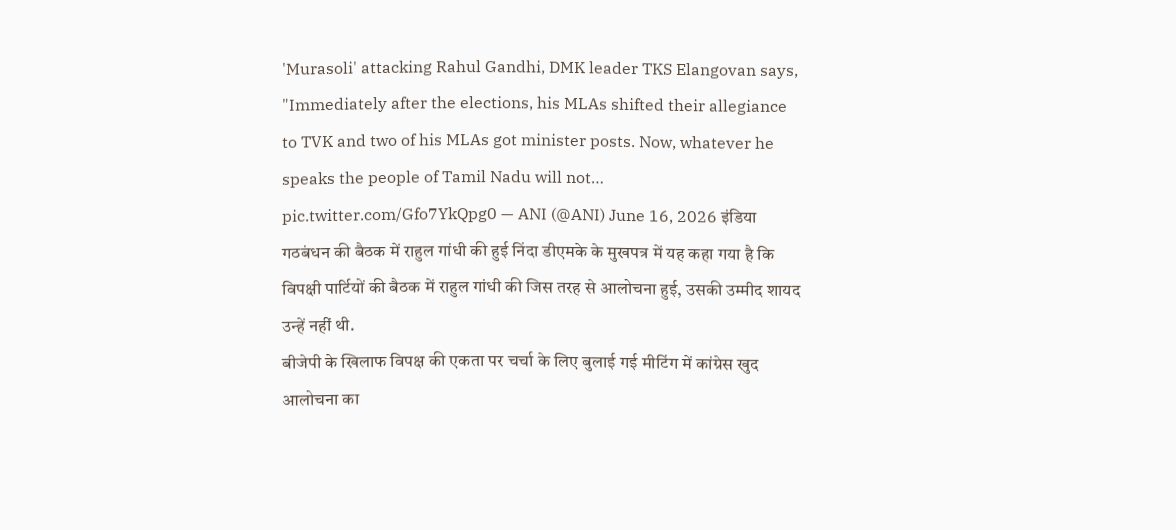'Murasoli' attacking Rahul Gandhi, DMK leader TKS Elangovan says, "Immediately after the elections, his MLAs shifted their allegiance to TVK and two of his MLAs got minister posts. Now, whatever he speaks the people of Tamil Nadu will not… pic.twitter.com/Gfo7YkQpg0 — ANI (@ANI) June 16, 2026 इंडिया गठबंधन की बैठक में राहुल गांधी की हुई निंदा डीएमके के मुखपत्र में यह कहा गया है कि विपक्षी पार्टियों की बैठक में राहुल गांधी की जिस तरह से आलोचना हुई, उसकी उम्मीद शायद उन्हें नहीं थी.
बीजेपी के खिलाफ विपक्ष की एकता पर चर्चा के लिए बुलाई गई मीटिंग में कांग्रेस खुद आलोचना का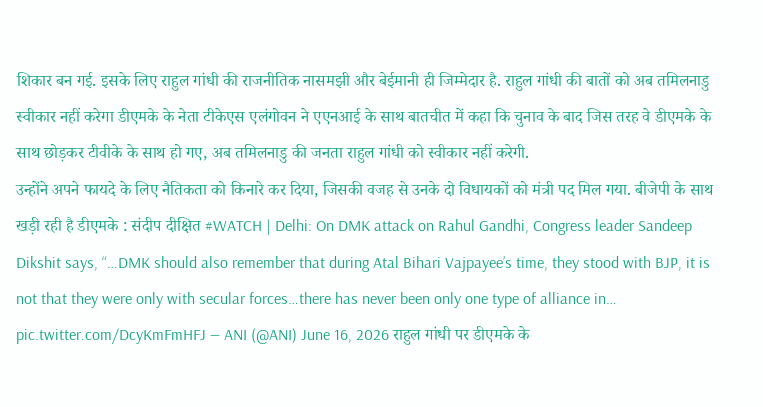शिकार बन गई. इसके लिए राहुल गांधी की राजनीतिक नासमझी और बेईमानी ही जिम्मेदार है. राहुल गांधी की बातों को अब तमिलनाडु स्वीकार नहीं करेगा डीएमके के नेता टीकेएस एलंगोवन ने एएनआई के साथ बातचीत में कहा कि चुनाव के बाद जिस तरह वे डीएमके के साथ छोड़कर टीवीके के साथ हो गए, अब तमिलनाडु की जनता राहुल गांधी को स्वीकार नहीं करेगी.
उन्होंने अपने फायदे के लिए नैतिकता को किनारे कर दिया, जिसकी वजह से उनके दो विधायकों को मंत्री पद मिल गया. बीजेपी के साथ खड़ी रही है डीएमके : संदीप दीक्षित #WATCH | Delhi: On DMK attack on Rahul Gandhi, Congress leader Sandeep Dikshit says, “…DMK should also remember that during Atal Bihari Vajpayee’s time, they stood with BJP, it is not that they were only with secular forces…there has never been only one type of alliance in… pic.twitter.com/DcyKmFmHFJ — ANI (@ANI) June 16, 2026 राहुल गांधी पर डीएमके के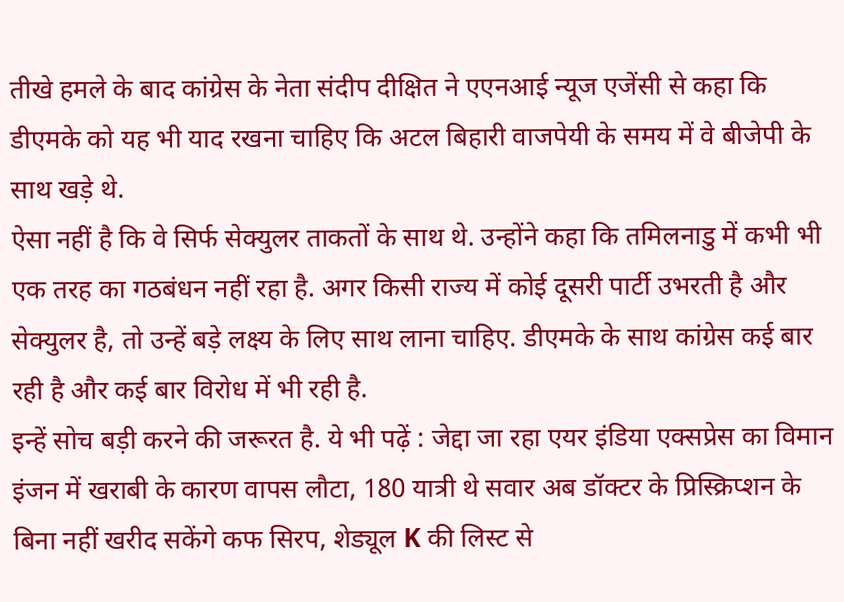तीखे हमले के बाद कांग्रेस के नेता संदीप दीक्षित ने एएनआई न्यूज एजेंसी से कहा कि डीएमके को यह भी याद रखना चाहिए कि अटल बिहारी वाजपेयी के समय में वे बीजेपी के साथ खड़े थे.
ऐसा नहीं है कि वे सिर्फ सेक्युलर ताकतों के साथ थे. उन्होंने कहा कि तमिलनाडु में कभी भी एक तरह का गठबंधन नहीं रहा है. अगर किसी राज्य में कोई दूसरी पार्टी उभरती है और सेक्युलर है, तो उन्हें बड़े लक्ष्य के लिए साथ लाना चाहिए. डीएमके के साथ कांग्रेस कई बार रही है और कई बार विरोध में भी रही है.
इन्हें सोच बड़ी करने की जरूरत है. ये भी पढ़ें : जेद्दा जा रहा एयर इंडिया एक्सप्रेस का विमान इंजन में खराबी के कारण वापस लौटा, 180 यात्री थे सवार अब डॉक्टर के प्रिस्क्रिप्शन के बिना नहीं खरीद सकेंगे कफ सिरप, शेड्यूल K की लिस्ट से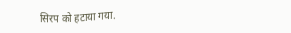सिरप को हटाया गया.